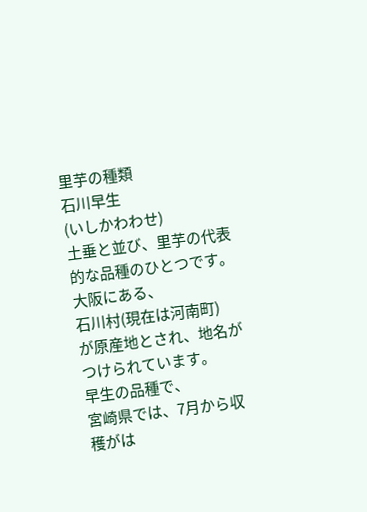里芋の種類
石川早生
(いしかわわせ)
土垂と並び、里芋の代表的な品種のひとつです。
大阪にある、
石川村(現在は河南町)
が原産地とされ、地名がつけられています。
早生の品種で、
宮崎県では、7月から収穫がは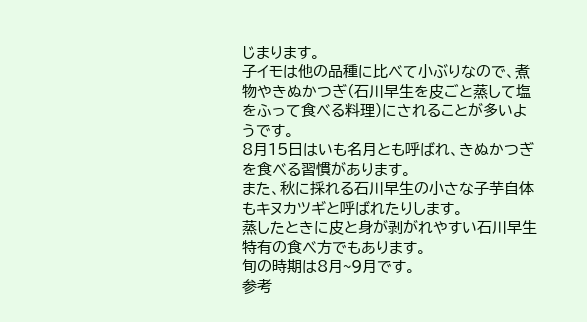じまります。
子イモは他の品種に比べて小ぶりなので、煮物やきぬかつぎ(石川早生を皮ごと蒸して塩をふって食べる料理)にされることが多いようです。
8月15日はいも名月とも呼ばれ、きぬかつぎを食べる習慣があります。
また、秋に採れる石川早生の小さな子芋自体もキヌカツギと呼ばれたりします。
蒸したときに皮と身が剥がれやすい石川早生特有の食べ方でもあります。
旬の時期は8月~9月です。
参考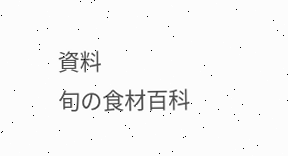資料
旬の食材百科